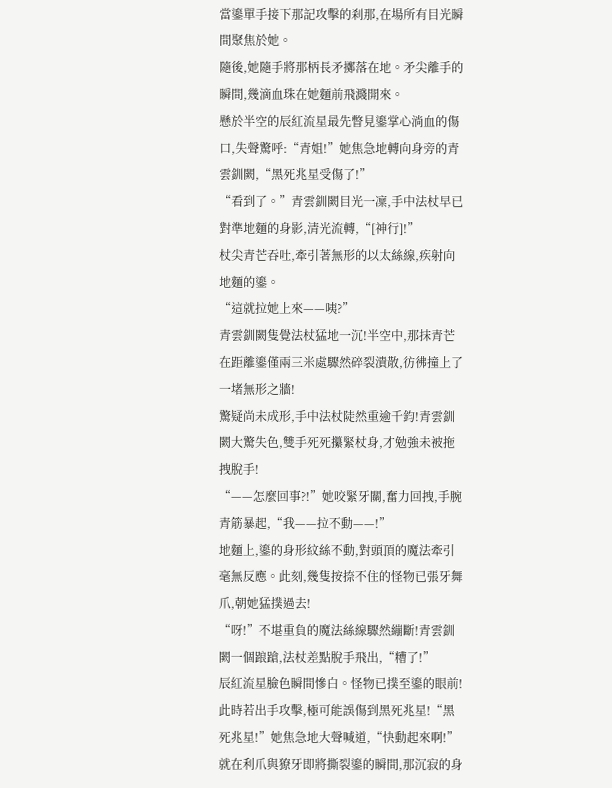當鎏單手接下那記攻擊的刹那,在場所有目光瞬間聚焦於她。
隨後,她隨手將那柄長矛擲落在地。矛尖離手的瞬間,幾滴血珠在她麵前飛濺開來。
懸於半空的辰紅流星最先瞥見鎏掌心淌血的傷口,失聲驚呼:“青姐!”她焦急地轉向身旁的青雲釧闕,“黑死兆星受傷了!”
“看到了。”青雲釧闕目光一凜,手中法杖早已對準地麵的身影,清光流轉,“[神行]!”
杖尖青芒吞吐,牽引著無形的以太絲線,疾射向地麵的鎏。
“這就拉她上來——咦?”
青雲釧闕隻覺法杖猛地一沉!半空中,那抹青芒在距離鎏僅兩三米處驟然碎裂潰散,彷彿撞上了一堵無形之牆!
驚疑尚未成形,手中法杖陡然重逾千鈞!青雲釧闕大驚失色,雙手死死攥緊杖身,才勉強未被拖拽脫手!
“——怎麼回事?!”她咬緊牙關,奮力回拽,手腕青筋暴起,“我——拉不動——!”
地麵上,鎏的身形紋絲不動,對頭頂的魔法牽引毫無反應。此刻,幾隻按捺不住的怪物已張牙舞爪,朝她猛撲過去!
“呀!”不堪重負的魔法絲線驟然繃斷!青雲釧闕一個踉蹌,法杖差點脫手飛出,“糟了!”
辰紅流星臉色瞬間慘白。怪物已撲至鎏的眼前!此時若出手攻擊,極可能誤傷到黑死兆星!“黑死兆星!”她焦急地大聲喊道,“快動起來啊!”
就在利爪與獠牙即將撕裂鎏的瞬間,那沉寂的身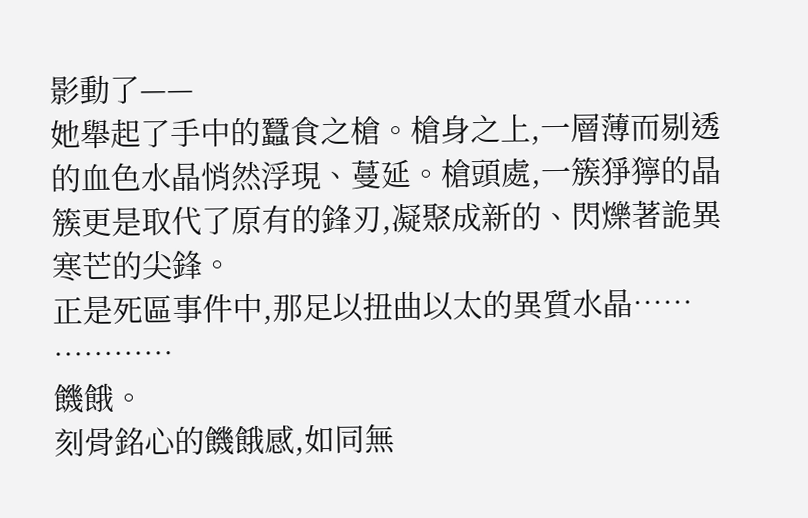影動了——
她舉起了手中的蠶食之槍。槍身之上,一層薄而剔透的血色水晶悄然浮現、蔓延。槍頭處,一簇猙獰的晶簇更是取代了原有的鋒刃,凝聚成新的、閃爍著詭異寒芒的尖鋒。
正是死區事件中,那足以扭曲以太的異質水晶……
…………
饑餓。
刻骨銘心的饑餓感,如同無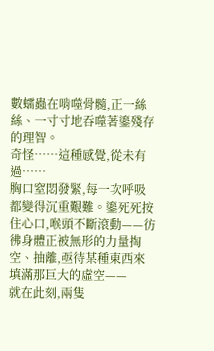數蠕蟲在啃噬骨髓,正一絲絲、一寸寸地吞噬著鎏殘存的理智。
奇怪……這種感覺,從未有過……
胸口窒悶發緊,每一次呼吸都變得沉重艱難。鎏死死按住心口,喉頭不斷滾動——彷彿身體正被無形的力量掏空、抽離,亟待某種東西來填滿那巨大的虛空——
就在此刻,兩隻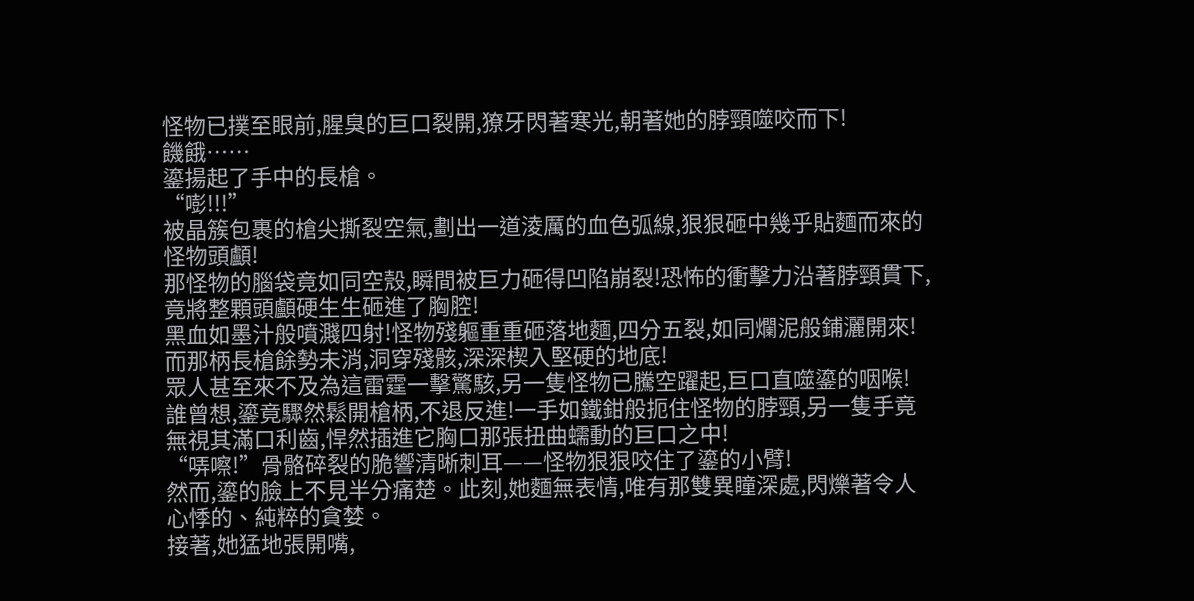怪物已撲至眼前,腥臭的巨口裂開,獠牙閃著寒光,朝著她的脖頸噬咬而下!
饑餓……
鎏揚起了手中的長槍。
“嘭!!!”
被晶簇包裹的槍尖撕裂空氣,劃出一道淩厲的血色弧線,狠狠砸中幾乎貼麵而來的怪物頭顱!
那怪物的腦袋竟如同空殼,瞬間被巨力砸得凹陷崩裂!恐怖的衝擊力沿著脖頸貫下,竟將整顆頭顱硬生生砸進了胸腔!
黑血如墨汁般噴濺四射!怪物殘軀重重砸落地麵,四分五裂,如同爛泥般鋪灑開來!而那柄長槍餘勢未消,洞穿殘骸,深深楔入堅硬的地底!
眾人甚至來不及為這雷霆一擊驚駭,另一隻怪物已騰空躍起,巨口直噬鎏的咽喉!
誰曾想,鎏竟驟然鬆開槍柄,不退反進!一手如鐵鉗般扼住怪物的脖頸,另一隻手竟無視其滿口利齒,悍然插進它胸口那張扭曲蠕動的巨口之中!
“哢嚓!”骨骼碎裂的脆響清晰刺耳——怪物狠狠咬住了鎏的小臂!
然而,鎏的臉上不見半分痛楚。此刻,她麵無表情,唯有那雙異瞳深處,閃爍著令人心悸的、純粹的貪婪。
接著,她猛地張開嘴,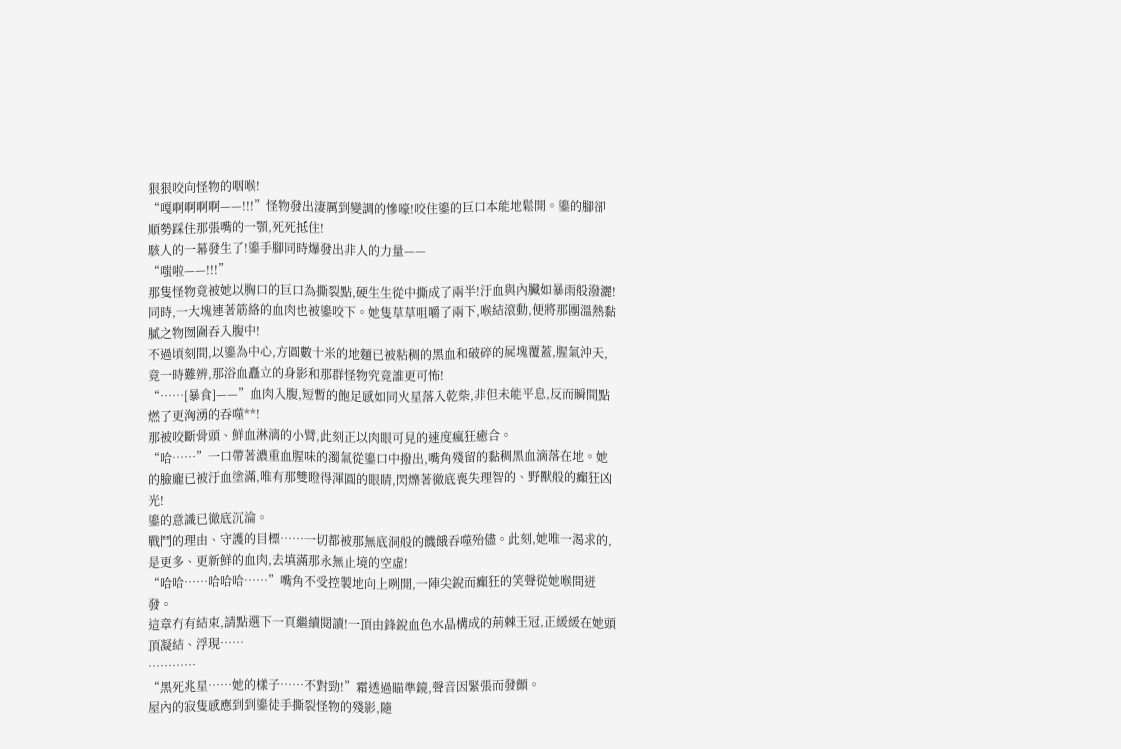狠狠咬向怪物的咽喉!
“嘎啊啊啊啊——!!!”怪物發出淒厲到變調的慘嚎!咬住鎏的巨口本能地鬆開。鎏的腳卻順勢踩住那張嘴的一顎,死死抵住!
駭人的一幕發生了!鎏手腳同時爆發出非人的力量——
“嗤啦——!!!”
那隻怪物竟被她以胸口的巨口為撕裂點,硬生生從中撕成了兩半!汙血與內臟如暴雨般潑灑!
同時,一大塊連著筋絡的血肉也被鎏咬下。她隻草草咀嚼了兩下,喉結滾動,便將那團溫熱黏膩之物囫圇吞入腹中!
不過頃刻間,以鎏為中心,方圓數十米的地麵已被粘稠的黑血和破碎的屍塊覆蓋,腥氣沖天,竟一時難辨,那浴血矗立的身影和那群怪物究竟誰更可怖!
“……[暴食]——”血肉入腹,短暫的飽足感如同火星落入乾柴,非但未能平息,反而瞬間點燃了更洶湧的吞噬**!
那被咬斷骨頭、鮮血淋漓的小臂,此刻正以肉眼可見的速度瘋狂癒合。
“哈……”一口帶著濃重血腥味的濁氣從鎏口中撥出,嘴角殘留的黏稠黑血滴落在地。她的臉龐已被汙血塗滿,唯有那雙瞪得渾圓的眼睛,閃爍著徹底喪失理智的、野獸般的癲狂凶光!
鎏的意識已徹底沉淪。
戰鬥的理由、守護的目標……一切都被那無底洞般的饑餓吞噬殆儘。此刻,她唯一渴求的,是更多、更新鮮的血肉,去填滿那永無止境的空虛!
“哈哈……哈哈哈……”嘴角不受控製地向上咧開,一陣尖銳而癲狂的笑聲從她喉間迸發。
這章冇有結束,請點選下一頁繼續閱讀!一頂由鋒銳血色水晶構成的荊棘王冠,正緩緩在她頭頂凝結、浮現……
…………
“黑死兆星……她的樣子……不對勁!”霜透過瞄準鏡,聲音因緊張而發顫。
屋內的寂隻感應到到鎏徒手撕裂怪物的殘影,隨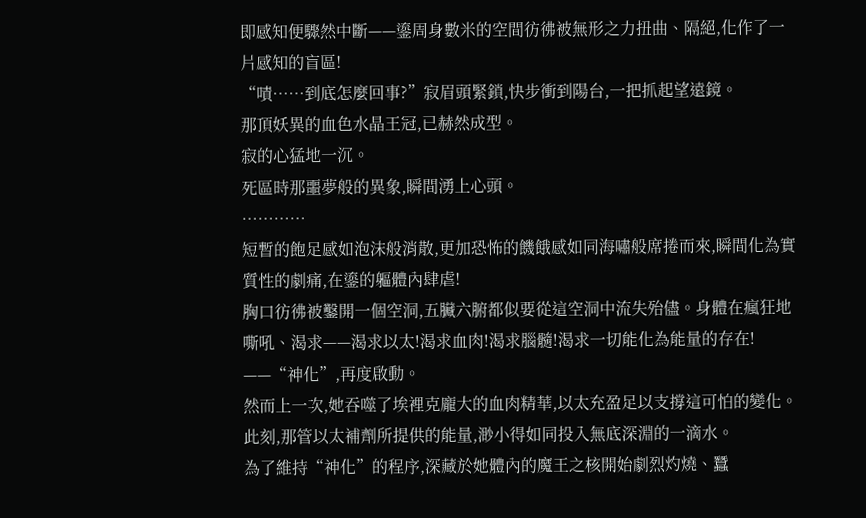即感知便驟然中斷——鎏周身數米的空間彷彿被無形之力扭曲、隔絕,化作了一片感知的盲區!
“嘖……到底怎麼回事?”寂眉頭緊鎖,快步衝到陽台,一把抓起望遠鏡。
那頂妖異的血色水晶王冠,已赫然成型。
寂的心猛地一沉。
死區時那噩夢般的異象,瞬間湧上心頭。
…………
短暫的飽足感如泡沫般消散,更加恐怖的饑餓感如同海嘯般席捲而來,瞬間化為實質性的劇痛,在鎏的軀體內肆虐!
胸口彷彿被鑿開一個空洞,五臟六腑都似要從這空洞中流失殆儘。身體在瘋狂地嘶吼、渴求——渴求以太!渴求血肉!渴求腦髓!渴求一切能化為能量的存在!
——“神化”,再度啟動。
然而上一次,她吞噬了埃裡克龐大的血肉精華,以太充盈足以支撐這可怕的變化。
此刻,那管以太補劑所提供的能量,渺小得如同投入無底深淵的一滴水。
為了維持“神化”的程序,深藏於她體內的魔王之核開始劇烈灼燒、蠶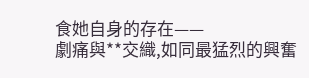食她自身的存在——
劇痛與**交織,如同最猛烈的興奮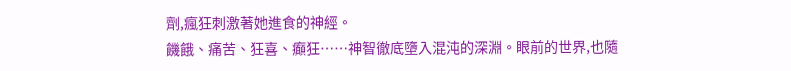劑,瘋狂刺激著她進食的神經。
饑餓、痛苦、狂喜、癲狂……神智徹底墮入混沌的深淵。眼前的世界,也隨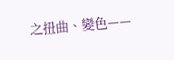之扭曲、變色——